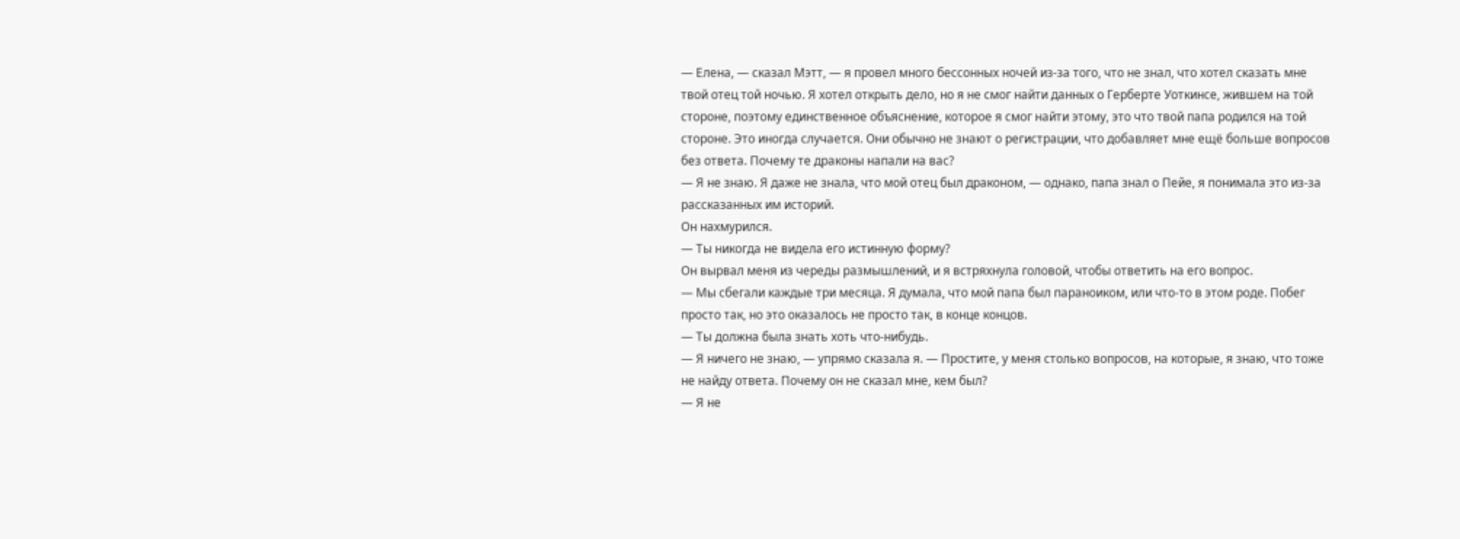— Елена, — сказал Мэтт, — я провел много бессонных ночей из-за того, что не знал, что хотел сказать мне твой отец той ночью. Я хотел открыть дело, но я не смог найти данных о Герберте Уоткинсе, жившем на той стороне, поэтому единственное объяснение, которое я смог найти этому, это что твой папа родился на той стороне. Это иногда случается. Они обычно не знают о регистрации, что добавляет мне ещё больше вопросов без ответа. Почему те драконы напали на вас?
— Я не знаю. Я даже не знала, что мой отец был драконом, — однако, папа знал о Пейе, я понимала это из-за рассказанных им историй.
Он нахмурился.
— Ты никогда не видела его истинную форму?
Он вырвал меня из череды размышлений, и я встряхнула головой, чтобы ответить на его вопрос.
— Мы сбегали каждые три месяца. Я думала, что мой папа был параноиком, или что-то в этом роде. Побег просто так, но это оказалось не просто так, в конце концов.
— Ты должна была знать хоть что-нибудь.
— Я ничего не знаю, — упрямо сказала я. — Простите, у меня столько вопросов, на которые, я знаю, что тоже не найду ответа. Почему он не сказал мне, кем был?
— Я не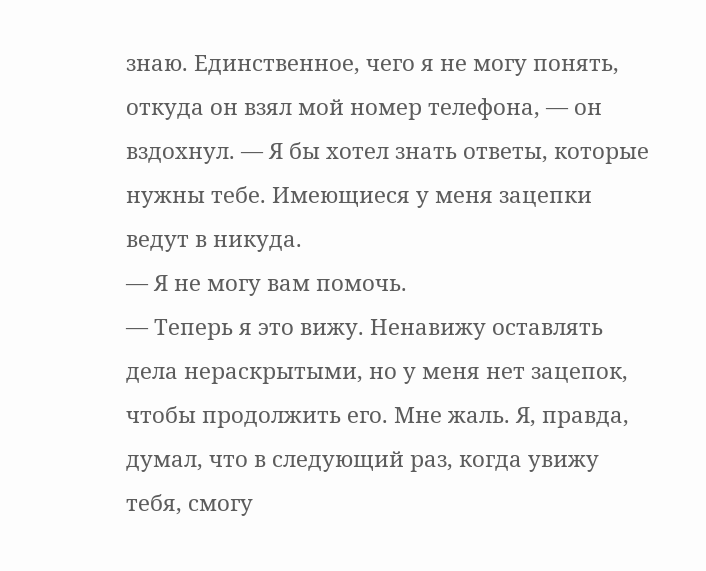знаю. Единственное, чего я не могу понять, откуда он взял мой номер телефона, — он вздохнул. — Я бы хотел знать ответы, которые нужны тебе. Имеющиеся у меня зацепки ведут в никуда.
— Я не могу вам помочь.
— Теперь я это вижу. Ненавижу оставлять дела нераскрытыми, но у меня нет зацепок, чтобы продолжить его. Мне жаль. Я, правда, думал, что в следующий раз, когда увижу тебя, смогу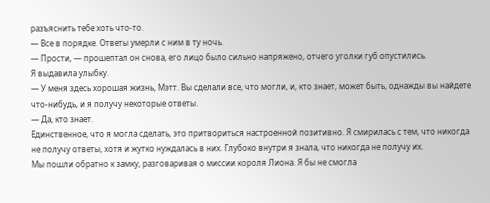разъяснить тебе хоть что-то.
— Все в порядке. Ответы умерли с ним в ту ночь.
— Прости, — прошептал он снова, его лицо было сильно напряжено, отчего уголки губ опустились.
Я выдавила улыбку.
— У меня здесь хорошая жизнь, Мэтт. Вы сделали все, что могли, и, кто знает, может быть, однажды вы найдете что-нибудь, и я получу некоторые ответы.
— Да, кто знает.
Единственное, что я могла сделать, это притвориться настроенной позитивно. Я смирилась с тем, что никогда не получу ответы, хотя и жутко нуждалась в них. Глубоко внутри я знала, что никогда не получу их.
Мы пошли обратно к замку, разговаривая о миссии короля Лиона. Я бы не смогла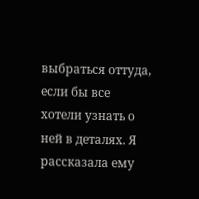выбраться оттуда, если бы все хотели узнать о ней в деталях. Я рассказала ему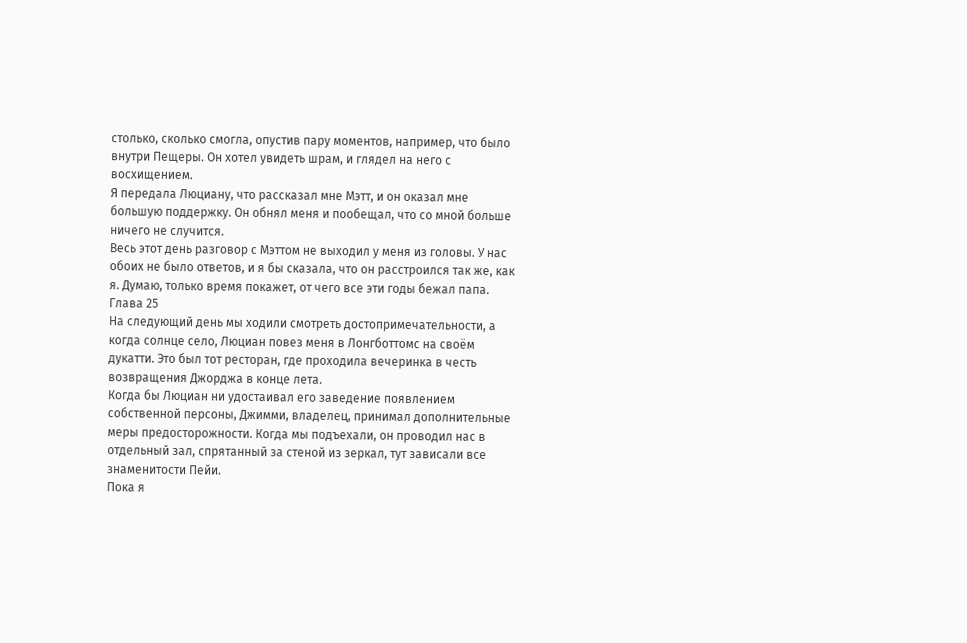столько, сколько смогла, опустив пару моментов, например, что было внутри Пещеры. Он хотел увидеть шрам, и глядел на него с восхищением.
Я передала Люциану, что рассказал мне Мэтт, и он оказал мне большую поддержку. Он обнял меня и пообещал, что со мной больше ничего не случится.
Весь этот день разговор с Мэттом не выходил у меня из головы. У нас обоих не было ответов, и я бы сказала, что он расстроился так же, как я. Думаю, только время покажет, от чего все эти годы бежал папа.
Глава 25
На следующий день мы ходили смотреть достопримечательности, а когда солнце село, Люциан повез меня в Лонгботтомс на своём дукатти. Это был тот ресторан, где проходила вечеринка в честь возвращения Джорджа в конце лета.
Когда бы Люциан ни удостаивал его заведение появлением собственной персоны, Джимми, владелец, принимал дополнительные меры предосторожности. Когда мы подъехали, он проводил нас в отдельный зал, спрятанный за стеной из зеркал, тут зависали все знаменитости Пейи.
Пока я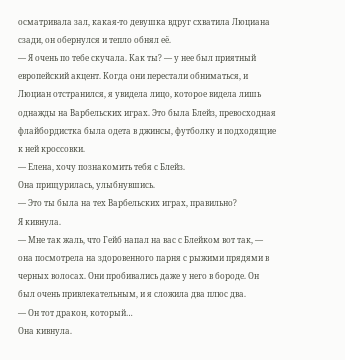осматривала зал, какая-то девушка вдруг схватила Люциана сзади, он обернулся и тепло обнял её.
— Я очень по тебе скучала. Как ты? — у нее был приятный европейский акцент. Когда они перестали обниматься, и Люциан отстранился, я увидела лицо, которое видела лишь однажды на Варбельских играх. Это была Блейз, превосходная флайбордистка была одета в джинсы, футболку и подходящие к ней кроссовки.
— Елена, хочу познакомить тебя с Блейз.
Она прищурилась, улыбнувшись.
— Это ты была на тех Варбельских играх, правильно?
Я кивнула.
— Мне так жаль, что Гейб напал на вас с Блейком вот так, — она посмотрела на здоровенного парня с рыжими прядями в черных волосах. Они пробивались даже у него в бороде. Он был очень привлекательным, и я сложила два плюс два.
— Он тот дракон, который…
Она кивнула.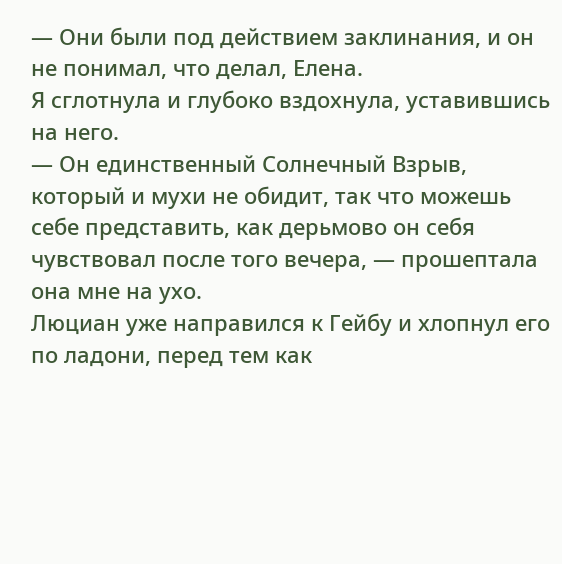— Они были под действием заклинания, и он не понимал, что делал, Елена.
Я сглотнула и глубоко вздохнула, уставившись на него.
— Он единственный Солнечный Взрыв, который и мухи не обидит, так что можешь себе представить, как дерьмово он себя чувствовал после того вечера, — прошептала она мне на ухо.
Люциан уже направился к Гейбу и хлопнул его по ладони, перед тем как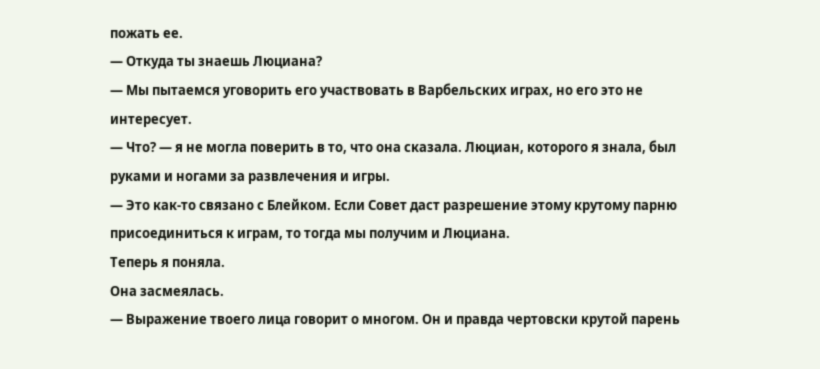пожать ее.
— Откуда ты знаешь Люциана?
— Мы пытаемся уговорить его участвовать в Варбельских играх, но его это не интересует.
— Что? — я не могла поверить в то, что она сказала. Люциан, которого я знала, был руками и ногами за развлечения и игры.
— Это как-то связано с Блейком. Если Совет даст разрешение этому крутому парню присоединиться к играм, то тогда мы получим и Люциана.
Теперь я поняла.
Она засмеялась.
— Выражение твоего лица говорит о многом. Он и правда чертовски крутой парень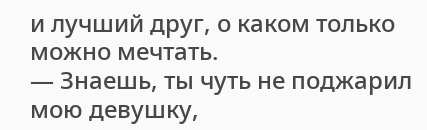и лучший друг, о каком только можно мечтать.
— Знаешь, ты чуть не поджарил мою девушку,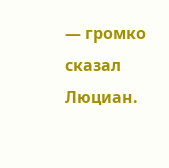— громко сказал Люциан.